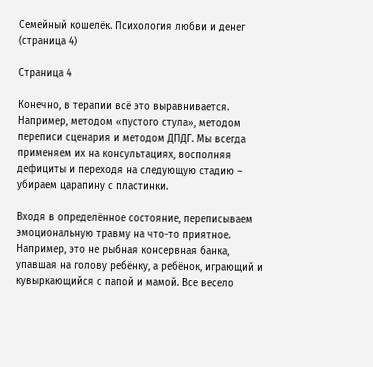Семейный кошелёк. Психология любви и денег (страница 4)

Страница 4

Конечно, в терапии всё это выравнивается. Например, методом «пустого стула», методом переписи сценария и методом ДПДГ. Мы всегда применяем их на консультациях, восполняя дефициты и переходя на следующую стадию – убираем царапину с пластинки.

Входя в определённое состояние, переписываем эмоциональную травму на что-то приятное. Например, это не рыбная консервная банка, упавшая на голову ребёнку, а ребёнок, играющий и кувыркающийся с папой и мамой. Все весело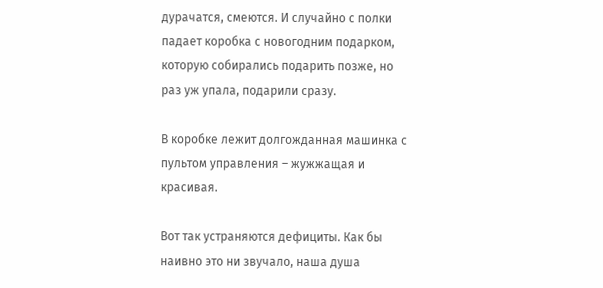дурачатся, смеются. И случайно с полки падает коробка с новогодним подарком, которую собирались подарить позже, но раз уж упала, подарили сразу.

В коробке лежит долгожданная машинка с пультом управления – жужжащая и красивая.

Вот так устраняются дефициты. Как бы наивно это ни звучало, наша душа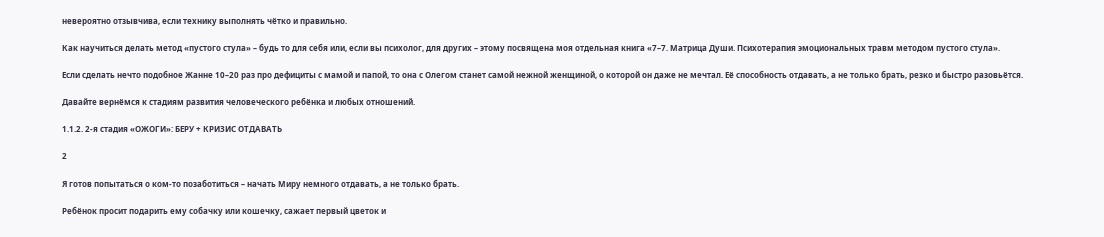невероятно отзывчива, если технику выполнять чётко и правильно.

Как научиться делать метод «пустого стула» – будь то для себя или, если вы психолог, для других – этому посвящена моя отдельная книга «7–7. Матрица Души. Психотерапия эмоциональных травм методом пустого стула».

Если сделать нечто подобное Жанне 10–20 раз про дефициты с мамой и папой, то она с Олегом станет самой нежной женщиной, о которой он даже не мечтал. Её способность отдавать, а не только брать, резко и быстро разовьётся.

Давайте вернёмся к стадиям развития человеческого ребёнка и любых отношений.

1.1.2. 2-я стадия «ОЖОГИ»: БЕРУ + КРИЗИС ОТДАВАТЬ

2

Я готов попытаться о ком-то позаботиться – начать Миру немного отдавать, а не только брать.

Ребёнок просит подарить ему собачку или кошечку, сажает первый цветок и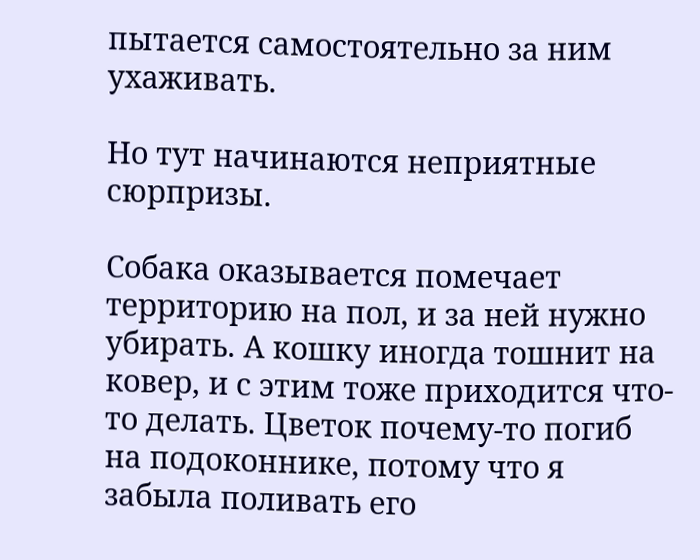пытается самостоятельно за ним ухаживать.

Но тут начинаются неприятные сюрпризы.

Собака оказывается помечает территорию на пол, и за ней нужно убирать. А кошку иногда тошнит на ковер, и с этим тоже приходится что-то делать. Цветок почему-то погиб на подоконнике, потому что я забыла поливать его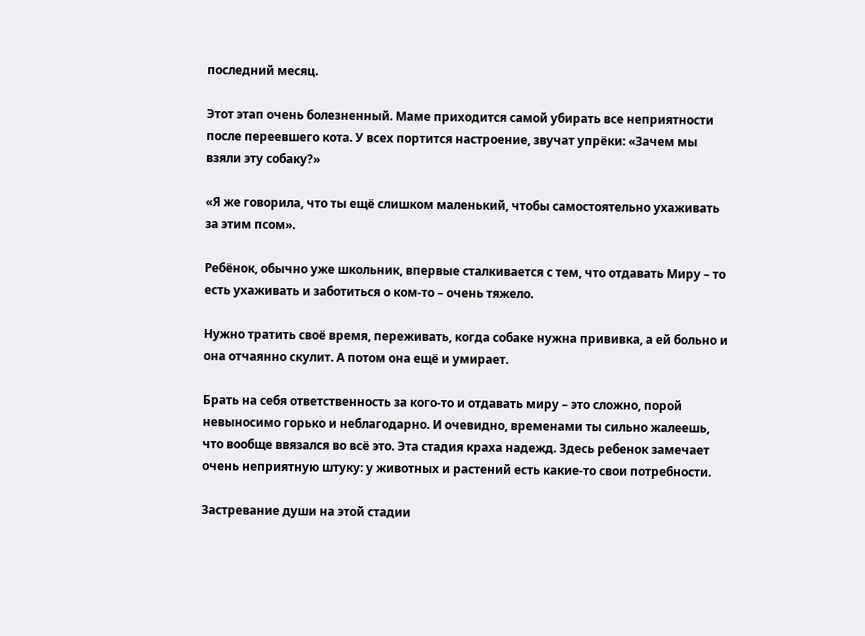последний месяц.

Этот этап очень болезненный. Маме приходится самой убирать все неприятности после переевшего кота. У всех портится настроение, звучат упрёки: «Зачем мы взяли эту собаку?»

«Я же говорила, что ты ещё слишком маленький, чтобы самостоятельно ухаживать за этим псом».

Ребёнок, обычно уже школьник, впервые сталкивается с тем, что отдавать Миру – то есть ухаживать и заботиться о ком-то – очень тяжело.

Нужно тратить своё время, переживать, когда собаке нужна прививка, а ей больно и она отчаянно скулит. А потом она ещё и умирает.

Брать на себя ответственность за кого-то и отдавать миру – это сложно, порой невыносимо горько и неблагодарно. И очевидно, временами ты сильно жалеешь, что вообще ввязался во всё это. Эта стадия краха надежд. Здесь ребенок замечает очень неприятную штуку: у животных и растений есть какие-то свои потребности.

Застревание души на этой стадии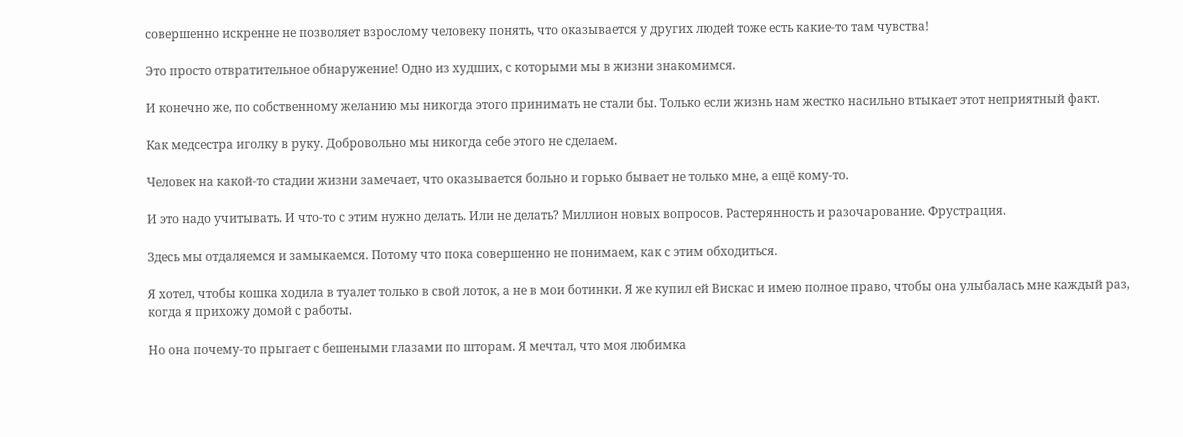совершенно искренне не позволяет взрослому человеку понять, что оказывается у других людей тоже есть какие-то там чувства!

Это просто отвратительное обнаружение! Одно из худших, с которыми мы в жизни знакомимся.

И конечно же, по собственному желанию мы никогда этого принимать не стали бы. Только если жизнь нам жестко насильно втыкает этот неприятный факт.

Как медсестра иголку в руку. Добровольно мы никогда себе этого не сделаем.

Человек на какой-то стадии жизни замечает, что оказывается больно и горько бывает не только мне, а ещё кому-то.

И это надо учитывать. И что-то с этим нужно делать. Или не делать? Миллион новых вопросов. Растерянность и разочарование. Фрустрация.

Здесь мы отдаляемся и замыкаемся. Потому что пока совершенно не понимаем, как с этим обходиться.

Я хотел, чтобы кошка ходила в туалет только в свой лоток, а не в мои ботинки. Я же купил ей Вискас и имею полное право, чтобы она улыбалась мне каждый раз, когда я прихожу домой с работы.

Но она почему-то прыгает с бешеными глазами по шторам. Я мечтал, что моя любимка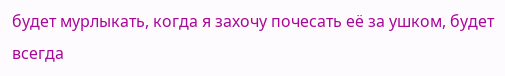будет мурлыкать, когда я захочу почесать её за ушком, будет всегда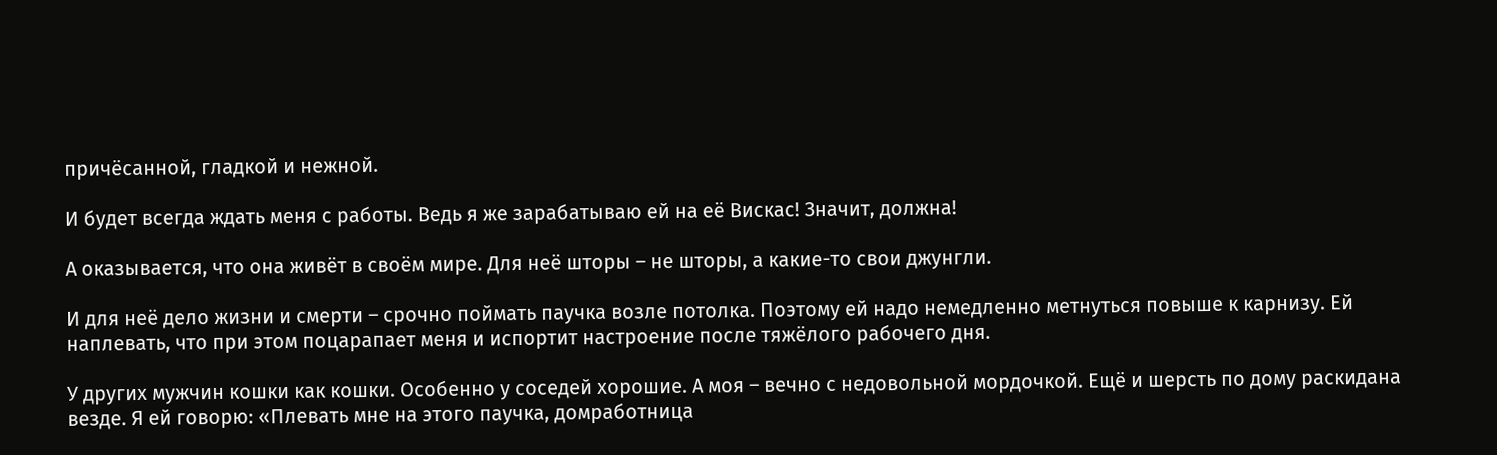причёсанной, гладкой и нежной.

И будет всегда ждать меня с работы. Ведь я же зарабатываю ей на её Вискас! Значит, должна!

А оказывается, что она живёт в своём мире. Для неё шторы – не шторы, а какие-то свои джунгли.

И для неё дело жизни и смерти – срочно поймать паучка возле потолка. Поэтому ей надо немедленно метнуться повыше к карнизу. Ей наплевать, что при этом поцарапает меня и испортит настроение после тяжёлого рабочего дня.

У других мужчин кошки как кошки. Особенно у соседей хорошие. А моя – вечно с недовольной мордочкой. Ещё и шерсть по дому раскидана везде. Я ей говорю: «Плевать мне на этого паучка, домработница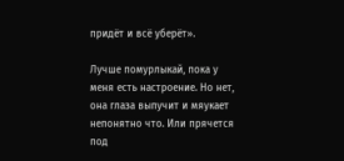придёт и всё уберёт».

Лучше помурлыкай, пока у меня есть настроение. Но нет, она глаза выпучит и мяукает непонятно что. Или прячется под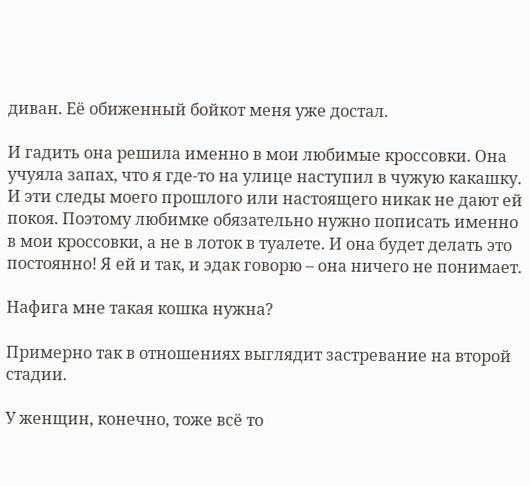диван. Её обиженный бойкот меня уже достал.

И гадить она решила именно в мои любимые кроссовки. Она учуяла запах, что я где-то на улице наступил в чужую какашку. И эти следы моего прошлого или настоящего никак не дают ей покоя. Поэтому любимке обязательно нужно пописать именно в мои кроссовки, а не в лоток в туалете. И она будет делать это постоянно! Я ей и так, и эдак говорю – она ничего не понимает.

Нафига мне такая кошка нужна?

Примерно так в отношениях выглядит застревание на второй стадии.

У женщин, конечно, тоже всё то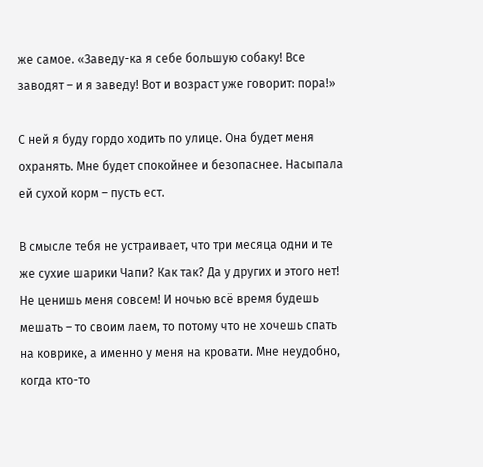же самое. «Заведу-ка я себе большую собаку! Все заводят – и я заведу! Вот и возраст уже говорит: пора!»

С ней я буду гордо ходить по улице. Она будет меня охранять. Мне будет спокойнее и безопаснее. Насыпала ей сухой корм – пусть ест.

В смысле тебя не устраивает, что три месяца одни и те же сухие шарики Чапи? Как так? Да у других и этого нет! Не ценишь меня совсем! И ночью всё время будешь мешать – то своим лаем, то потому что не хочешь спать на коврике, а именно у меня на кровати. Мне неудобно, когда кто-то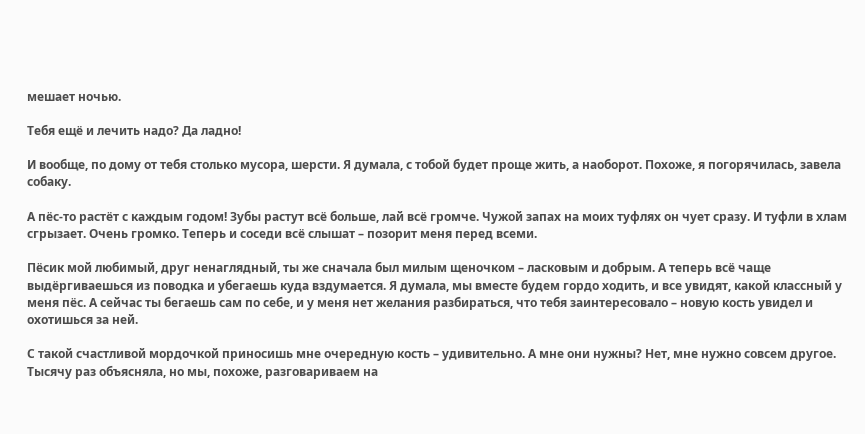мешает ночью.

Тебя ещё и лечить надо? Да ладно!

И вообще, по дому от тебя столько мусора, шерсти. Я думала, с тобой будет проще жить, а наоборот. Похоже, я погорячилась, завела собаку.

А пёс-то растёт с каждым годом! Зубы растут всё больше, лай всё громче. Чужой запах на моих туфлях он чует сразу. И туфли в хлам сгрызает. Очень громко. Теперь и соседи всё слышат – позорит меня перед всеми.

Пёсик мой любимый, друг ненаглядный, ты же сначала был милым щеночком – ласковым и добрым. А теперь всё чаще выдёргиваешься из поводка и убегаешь куда вздумается. Я думала, мы вместе будем гордо ходить, и все увидят, какой классный у меня пёс. А сейчас ты бегаешь сам по себе, и у меня нет желания разбираться, что тебя заинтересовало – новую кость увидел и охотишься за ней.

С такой счастливой мордочкой приносишь мне очередную кость – удивительно. А мне они нужны? Нет, мне нужно совсем другое. Тысячу раз объясняла, но мы, похоже, разговариваем на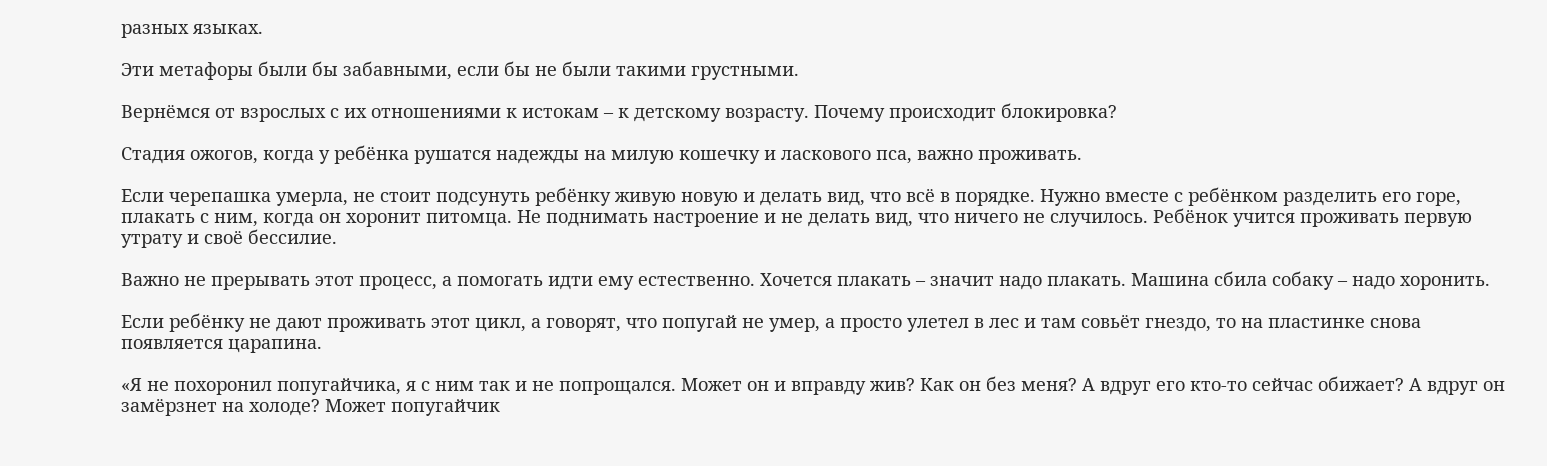разных языках.

Эти метафоры были бы забавными, если бы не были такими грустными.

Вернёмся от взрослых с их отношениями к истокам – к детскому возрасту. Почему происходит блокировка?

Стадия ожогов, когда у ребёнка рушатся надежды на милую кошечку и ласкового пса, важно проживать.

Если черепашка умерла, не стоит подсунуть ребёнку живую новую и делать вид, что всё в порядке. Нужно вместе с ребёнком разделить его горе, плакать с ним, когда он хоронит питомца. Не поднимать настроение и не делать вид, что ничего не случилось. Ребёнок учится проживать первую утрату и своё бессилие.

Важно не прерывать этот процесс, а помогать идти ему естественно. Хочется плакать – значит надо плакать. Машина сбила собаку – надо хоронить.

Если ребёнку не дают проживать этот цикл, а говорят, что попугай не умер, а просто улетел в лес и там совьёт гнездо, то на пластинке снова появляется царапина.

«Я не похоронил попугайчика, я с ним так и не попрощался. Может он и вправду жив? Как он без меня? А вдруг его кто-то сейчас обижает? А вдруг он замёрзнет на холоде? Может попугайчик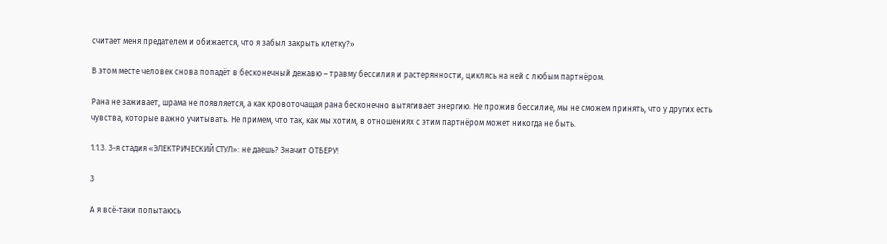считает меня предателем и обижается, что я забыл закрыть клетку?»

В этом месте человек снова попадёт в бесконечный дежавю – травму бессилия и растерянности, циклясь на ней с любым партнёром.

Рана не заживает, шрама не появляется, а как кровоточащая рана бесконечно вытягивает энергию. Не прожив бессилие, мы не сможем принять, что у других есть чувства, которые важно учитывать. Не примем, что так, как мы хотим, в отношениях с этим партнёром может никогда не быть.

1.1.3. 3-я стадия «ЭЛЕКТРИЧЕСКИЙ СТУЛ»: не даешь? Значит ОТБЕРУ!

3

А я всё-таки попытаюсь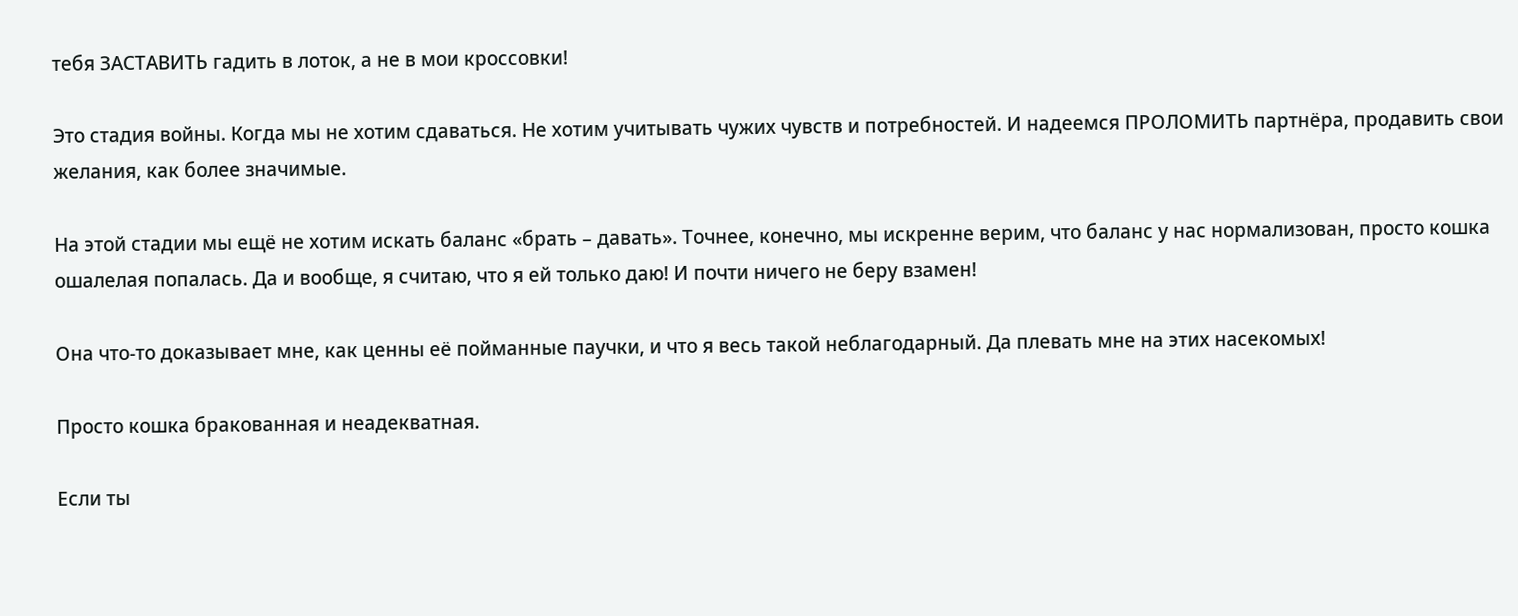тебя ЗАСТАВИТЬ гадить в лоток, а не в мои кроссовки!

Это стадия войны. Когда мы не хотим сдаваться. Не хотим учитывать чужих чувств и потребностей. И надеемся ПРОЛОМИТЬ партнёра, продавить свои желания, как более значимые.

На этой стадии мы ещё не хотим искать баланс «брать – давать». Точнее, конечно, мы искренне верим, что баланс у нас нормализован, просто кошка ошалелая попалась. Да и вообще, я считаю, что я ей только даю! И почти ничего не беру взамен!

Она что-то доказывает мне, как ценны её пойманные паучки, и что я весь такой неблагодарный. Да плевать мне на этих насекомых!

Просто кошка бракованная и неадекватная.

Если ты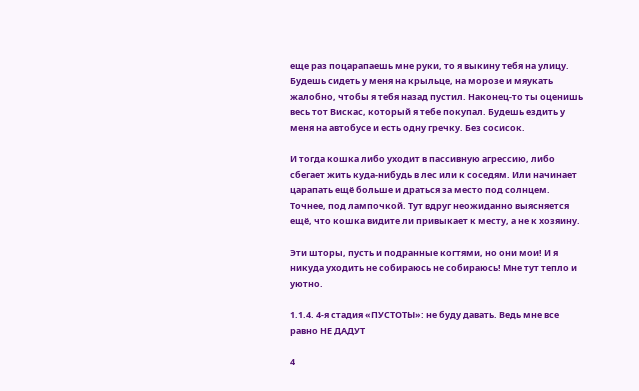еще раз поцарапаешь мне руки, то я выкину тебя на улицу. Будешь сидеть у меня на крыльце, на морозе и мяукать жалобно, чтобы я тебя назад пустил. Наконец-то ты оценишь весь тот Вискас, который я тебе покупал. Будешь ездить у меня на автобусе и есть одну гречку. Без сосисок.

И тогда кошка либо уходит в пассивную агрессию, либо сбегает жить куда-нибудь в лес или к соседям. Или начинает царапать ещё больше и драться за место под солнцем. Точнее, под лампочкой. Тут вдруг неожиданно выясняется ещё, что кошка видите ли привыкает к месту, а не к хозяину.

Эти шторы, пусть и подранные когтями, но они мои! И я никуда уходить не собираюсь не собираюсь! Мне тут тепло и уютно.

1.1.4. 4-я стадия «ПУСТОТЫ»: не буду давать. Ведь мне все равно НЕ ДАДУТ

4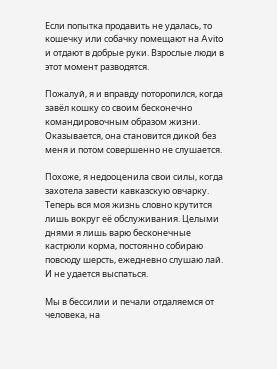Если попытка продавить не удалась, то кошечку или собачку помещают на Avito и отдают в добрые руки. Взрослые люди в этот момент разводятся.

Пожалуй, я и вправду поторопился, когда завёл кошку со своим бесконечно командировочным образом жизни. Оказывается, она становится дикой без меня и потом совершенно не слушается.

Похоже, я недооценила свои силы, когда захотела завести кавказскую овчарку. Теперь вся моя жизнь словно крутится лишь вокруг её обслуживания. Целыми днями я лишь варю бесконечные кастрюли корма, постоянно собираю повсюду шерсть, ежедневно слушаю лай. И не удается выспаться.

Мы в бессилии и печали отдаляемся от человека, на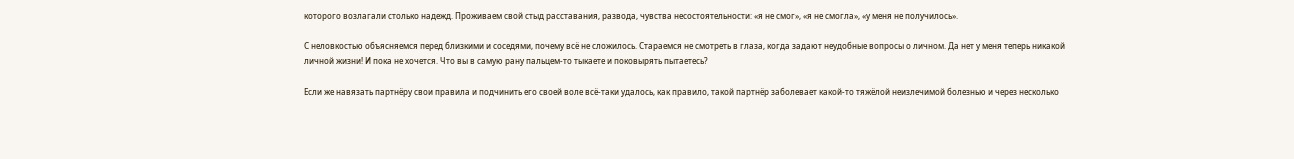которого возлагали столько надежд. Проживаем свой стыд расставания, развода, чувства несостоятельности: «я не смог», «я не смогла», «у меня не получилось».

С неловкостью объясняемся перед близкими и соседями, почему всё не сложилось. Стараемся не смотреть в глаза, когда задают неудобные вопросы о личном. Да нет у меня теперь никакой личной жизни! И пока не хочется. Что вы в самую рану пальцем-то тыкаете и поковырять пытаетесь?

Если же навязать партнёру свои правила и подчинить его своей воле всё-таки удалось, как правило, такой партнёр заболевает какой-то тяжёлой неизлечимой болезнью и через несколько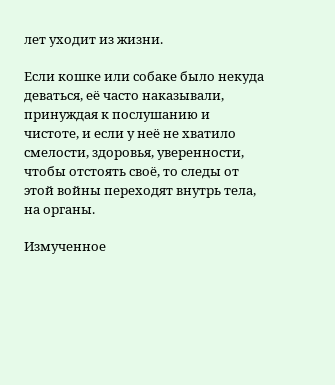лет уходит из жизни.

Если кошке или собаке было некуда деваться, её часто наказывали, принуждая к послушанию и чистоте, и если у неё не хватило смелости, здоровья, уверенности, чтобы отстоять своё, то следы от этой войны переходят внутрь тела, на органы.

Измученное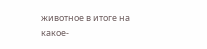животное в итоге на какое-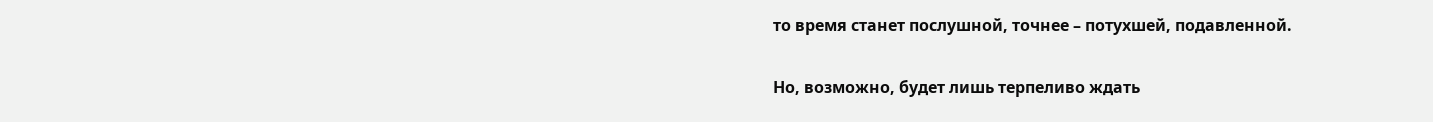то время станет послушной, точнее – потухшей, подавленной.

Но, возможно, будет лишь терпеливо ждать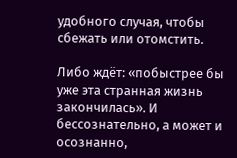удобного случая, чтобы сбежать или отомстить.

Либо ждёт: «побыстрее бы уже эта странная жизнь закончилась». И бессознательно, а может и осознанно,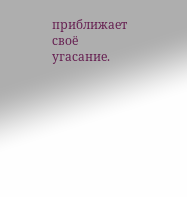приближает своё угасание.